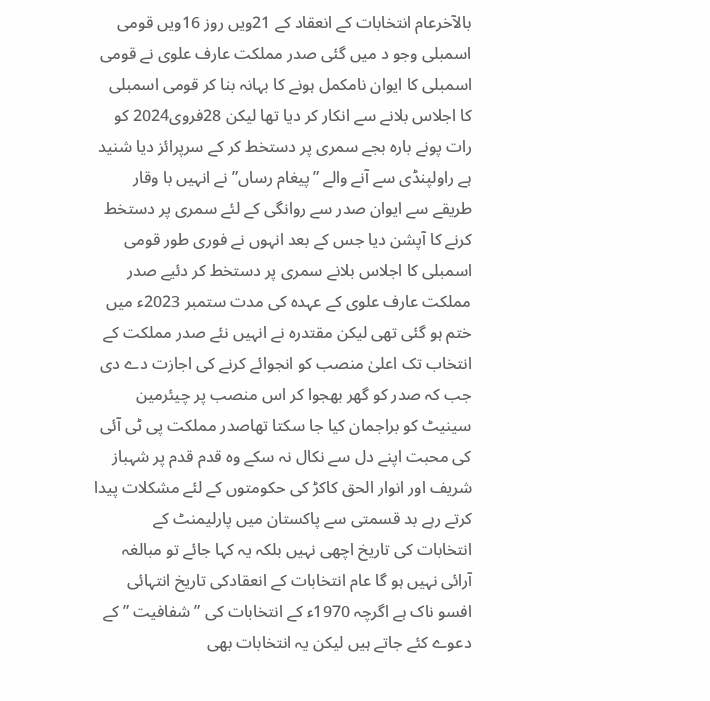بالآخرعام انتخابات کے انعقاد کے 21ویں روز 16ویں قومی اسمبلی وجو د میں گئی صدر مملکت عارف علوی نے قومی اسمبلی کا ایوان نامکمل ہونے کا بہانہ بنا کر قومی اسمبلی کا اجلاس بلانے سے انکار کر دیا تھا لیکن 28فروی2024 کو رات پونے بارہ بجے سمری پر دستخط کر کے سرپرائز دیا شنید ہے راولپنڈی سے آنے والے ”پیغام رساں” نے انہیں با وقار طریقے سے ایوان صدر سے روانگی کے لئے سمری پر دستخط کرنے کا آپشن دیا جس کے بعد انہوں نے فوری طور قومی اسمبلی کا اجلاس بلانے سمری پر دستخط کر دئیے صدر مملکت عارف علوی کے عہدہ کی مدت ستمبر 2023ء میں ختم ہو گئی تھی لیکن مقتدرہ نے انہیں نئے صدر مملکت کے انتخاب تک اعلیٰ منصب کو انجوائے کرنے کی اجازت دے دی جب کہ صدر کو گھر بھجوا کر اس منصب پر چیئرمین سینیٹ کو براجمان کیا جا سکتا تھاصدر مملکت پی ٹی آئی کی محبت اپنے دل سے نکال نہ سکے وہ قدم قدم پر شہباز شریف اور انوار الحق کاکڑ کی حکومتوں کے لئے مشکلات پیدا کرتے رہے بد قسمتی سے پاکستان میں پارلیمنٹ کے انتخابات کی تاریخ اچھی نہیں بلکہ یہ کہا جائے تو مبالغہ آرائی نہیں ہو گا عام انتخابات کے انعقادکی تاریخ انتہائی افسو ناک ہے اگرچہ 1970ء کے انتخابات کی ”شفافیت ” کے دعوے کئے جاتے ہیں لیکن یہ انتخابات بھی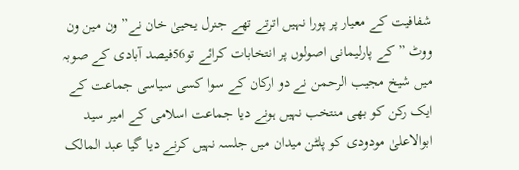شفافیت کے معیار پر پورا نہیں اترتے تھے جنرل یحییٰ خان نے” ون مین ون ووٹ ” کے پارلیمانی اصولوں پر انتخابات کرائے تو56فیصد آبادی کے صوبہ میں شیخ مجیب الرحمن نے دو ارکان کے سوا کسی سیاسی جماعت کے ایک رکن کو بھی منتخب نہیں ہونے دیا جماعت اسلامی کے امیر سید ابوالاعلیٰ مودودی کو پلٹن میدان میں جلسہ نہیں کرنے دیا گیا عبد المالک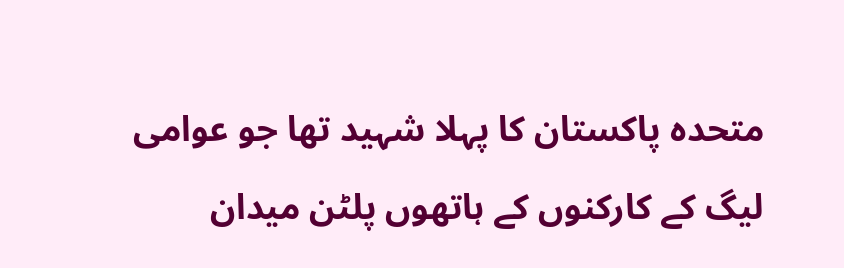متحدہ پاکستان کا پہلا شہید تھا جو عوامی لیگ کے کارکنوں کے ہاتھوں پلٹن میدان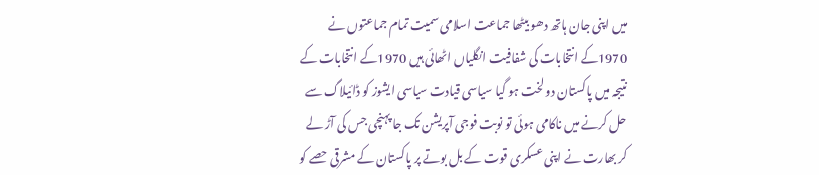میں اپنی جان ہاتھ دھو بیٹھا جماعت اسلامی سمیت تمام جماعتوں نے 1970کے انتخابات کی شفافیت انگلیاں اٹھائی ہیں 1970کے انتخابات کے نتیجہ میں پاکستان دو لخت ہو گیا سیاسی قیادت سیاسی ایشوز کو ڈائیلاگ سے حل کرنے میں ناکامی ہوئی تو نوبت فوجی آپریشن تک جا پہنچی جس کی آڑ لے کر بھارت نے اپنی عسکری قوت کے بل بوتے پر پاکستان کے مشرقی حصے کو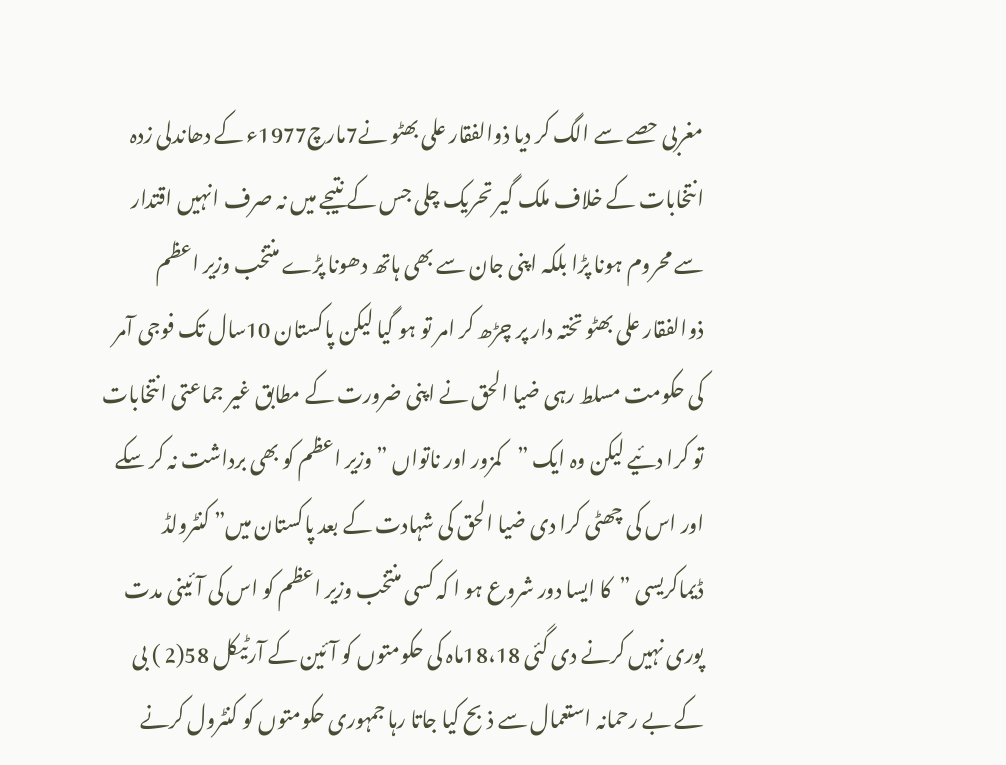مغربی حصے سے الگ کر دیا ذوالفقار علی بھٹو نے7مارچ1977ء کے دھاندلی زدہ انتخابات کے خلاف ملک گیر تحریک چلی جس کے نتیجے میں نہ صرف انہیں اقتدار سے محروم ہونا پڑا بلکہ اپنی جان سے بھی ہاتھ دھونا پڑے منتخب وزیر اعظم ذوالفقار علی بھٹو تختہ دار پر چڑھ کر امر تو ہو گیا لیکن پاکستان 10سال تک فوجی آمر کی حکومت مسلط رہی ضیا الحق نے اپنی ضرورت کے مطابق غیر جماعتی انتخابات تو کرا دئیے لیکن وہ ایک ”کمزور اور ناتواں ” وزیر اعظم کو بھی برداشت نہ کر سکے اور اس کی چھٹی کرا دی ضیا الحق کی شہادت کے بعد پاکستان میں” کنٹرولڈ ڈیماکریسی ”کا ایسا دور شروع ہو ا کہ کسی منتخب وزیر اعظم کو اس کی آئینی مدت پوری نہیں کرنے دی گئی 18،18ماہ کی حکومتوں کو آئین کے آرٹیکل 58(2 ) بی کے بے رحمانہ استعمال سے ذبح کیا جاتا رہا جمہوری حکومتوں کو کنٹرول کرنے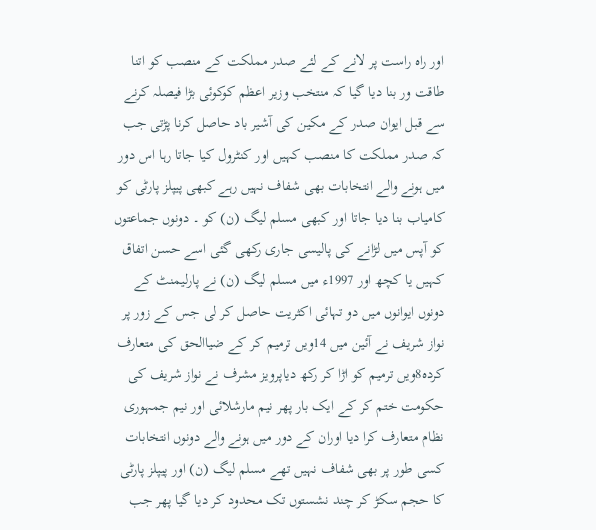اور راہ راست پر لانے کے لئے صدر مملکت کے منصب کو اتنا طاقت ور بنا دیا گیا کہ منتخب وزیر اعظم کوکوئی بڑا فیصلہ کرنے سے قبل ایوان صدر کے مکین کی آشیر باد حاصل کرنا پڑتی جب کہ صدر مملکت کا منصب کہیں اور کنٹرول کیا جاتا رہا اس دور میں ہونے والے انتخابات بھی شفاف نہیں رہے کبھی پیپلز پارٹی کو کامیاب بنا دیا جاتا اور کبھی مسلم لیگ (ن) کو ۔ دونوں جماعتوں کو آپس میں لڑانے کی پالیسی جاری رکھی گئی اسے حسن اتفاق کہیں یا کچھ اور 1997ء میں مسلم لیگ (ن) نے پارلیمنٹ کے دونوں ایوانوں میں دو تہائی اکثریت حاصل کر لی جس کے زور پر نواز شریف نے آئین میں 14ویں ترمیم کر کے ضیاالحق کی متعارف کردہ8ویں ترمیم کو اڑا کر رکھ دیاپرویز مشرف نے نواز شریف کی حکومت ختم کر کے ایک بار پھر نیم مارشلائی اور نیم جمہوری نظام متعارف کرا دیا اوران کے دور میں ہونے والے دونوں انتخابات کسی طور پر بھی شفاف نہیں تھے مسلم لیگ (ن) اور پیپلز پارٹی کا حجم سکڑ کر چند نشستوں تک محدود کر دیا گیا پھر جب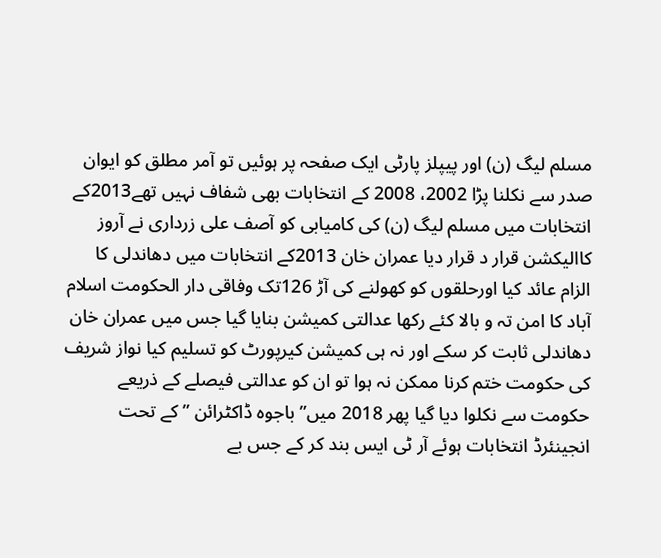مسلم لیگ (ن) اور پیپلز پارٹی ایک صفحہ پر ہوئیں تو آمر مطلق کو ایوان صدر سے نکلنا پڑا 2002، 2008 کے انتخابات بھی شفاف نہیں تھے2013کے انتخابات میں مسلم لیگ (ن) کی کامیابی کو آصف علی زرداری نے آروز کاالیکشن قرار د قرار دیا عمران خان 2013کے انتخابات میں دھاندلی کا الزام عائد کیا اورحلقوں کو کھولنے کی آڑ 126تک وفاقی دار الحکومت اسلام آباد کا امن تہ و بالا کئے رکھا عدالتی کمیشن بنایا گیا جس میں عمران خان دھاندلی ثابت کر سکے اور نہ ہی کمیشن کیرپورٹ کو تسلیم کیا نواز شریف کی حکومت ختم کرنا ممکن نہ ہوا تو ان کو عدالتی فیصلے کے ذریعے حکومت سے نکلوا دیا گیا پھر 2018 میں” باجوہ ڈاکٹرائن ” کے تحت انجینئرڈ انتخابات ہوئے آر ٹی ایس بند کر کے جس بے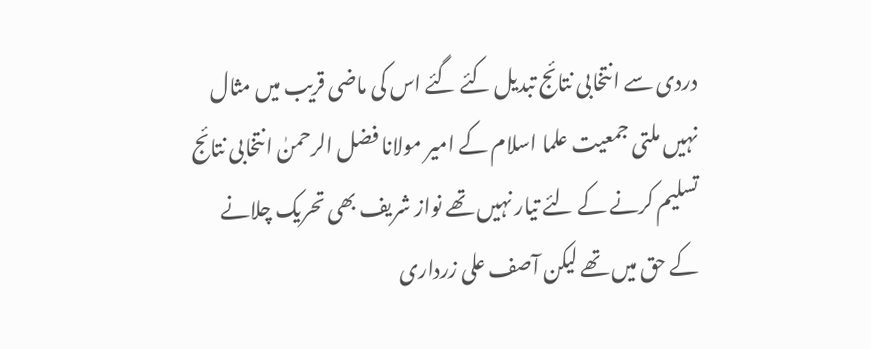دردی سے انتخابی نتائج تبدیل کئے گئے اس کی ماضی قریب میں مثال نہیں ملتی جمعیت علما اسلام کے امیر مولانا فضل الرحمنٰ انتخابی نتائج تسلیم کرنے کے لئے تیار نہیں تھے نواز شریف بھی تحریک چلانے کے حق میں تھے لیکن آصف علی زرداری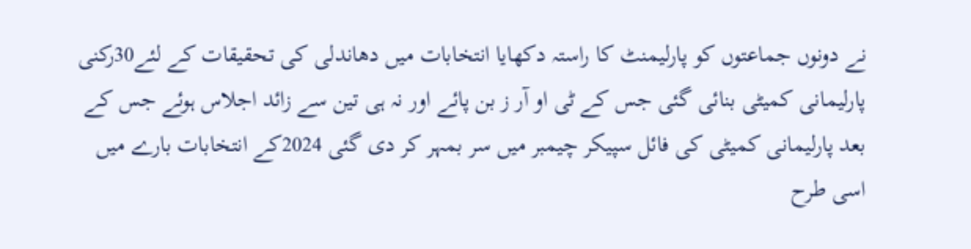نے دونوں جماعتوں کو پارلیمنٹ کا راستہ دکھایا انتخابات میں دھاندلی کی تحقیقات کے لئے30رکنی پارلیمانی کمیٹی بنائی گئی جس کے ٹی او آر ز بن پائے اور نہ ہی تین سے زائد اجلاس ہوئے جس کے بعد پارلیمانی کمیٹی کی فائل سپیکر چیمبر میں سر بمہر کر دی گئی 2024کے انتخابات بارے میں اسی طرح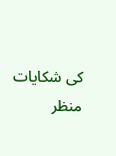کی شکایات منظر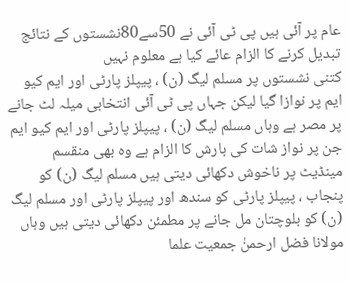عام پر آئی ہیں پی ٹی آئی نے 50سے80نشستوں کے نتائج تبدیل کرنے کا الزام عائے کیا ہے معلوم نہیں
کتنی نشستوں پر مسلم لیگ (ن) ، پیپلز پارٹی اور ایم کیو ایم پر نوازا گیا لیکن جہاں پی ٹی آئی انتخابی میلہ لٹ جانے پر مصر ہے وہاں مسلم لیگ (ن) ، پیپلز پارٹی اور ایم کیو ایم جن پر نواز شات کی بارش کا الزام ہے وہ بھی منقسم مینڈیٹ پر ناخوش دکھائی دیتی ہیں مسلم لیگ (ن) کو پنجاب ، پیپلز پارٹی کو سندھ اور پیپلز پارٹی اور مسلم لیگ (ن) کو بلوچتان مل جانے پر مطمئن دکھائی دیتی ہیں وہاں مولانا فضل ارحمنٰ جمعیت علما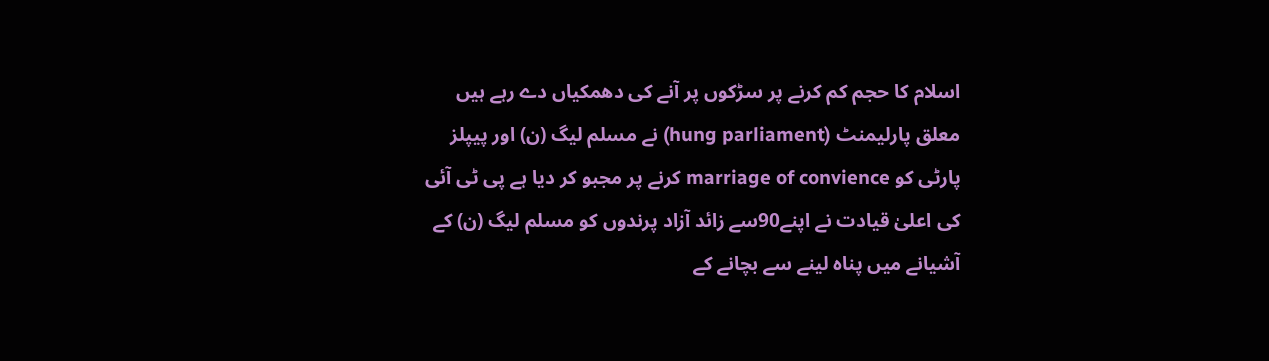اسلام کا حجم کم کرنے پر سڑکوں پر آنے کی دھمکیاں دے رہے ہیں معلق پارلیمنٹ (hung parliament) نے مسلم لیگ (ن) اور پیپلز پارٹی کو marriage of convience کرنے پر مجبو کر دیا ہے پی ٹی آئی کی اعلیٰ قیادت نے اپنے90سے زائد آزاد پرندوں کو مسلم لیگ (ن) کے آشیانے میں پناہ لینے سے بچانے کے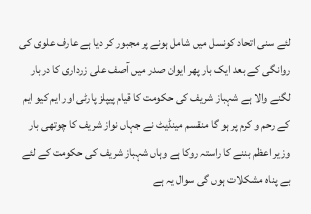لئے سنی اتحاد کونسل میں شامل ہونے پر مجبور کر دیا ہے عارف علوی کی روانگی کے بعد ایک بار پھر ایوان صدر میں آصف علی زرداری کا دربار لگنے والا ہے شہباز شریف کی حکومت کا قیام پیپلز پارٹی اور ایم کیو ایم کے رحم و کرم پر ہو گا منقسم مینڈیٹ نے جہاں نواز شریف کا چوتھی بار وزیر اعظم بننے کا راستہ روکا ہے وہاں شہباز شریف کی حکومت کے لئے بے پناہ مشکلات ہوں گی سوال یہ ہے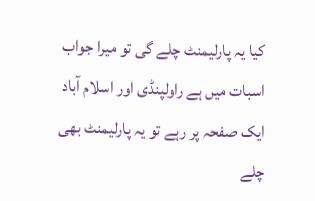کیا یہ پارلیمنٹ چلے گی تو میرا جواب اسبات میں ہے راولپنڈی اور اسلام آباد ایک صفحہ پر رہے تو یہ پارلیمنٹ بھی چلے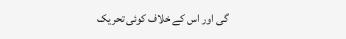گی اور اس کے خلاف کوئی تحریک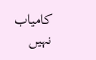کامیاب نہیں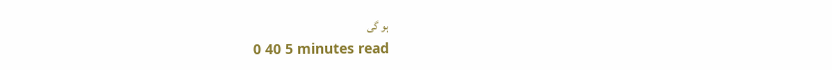ہو گی
0 40 5 minutes read